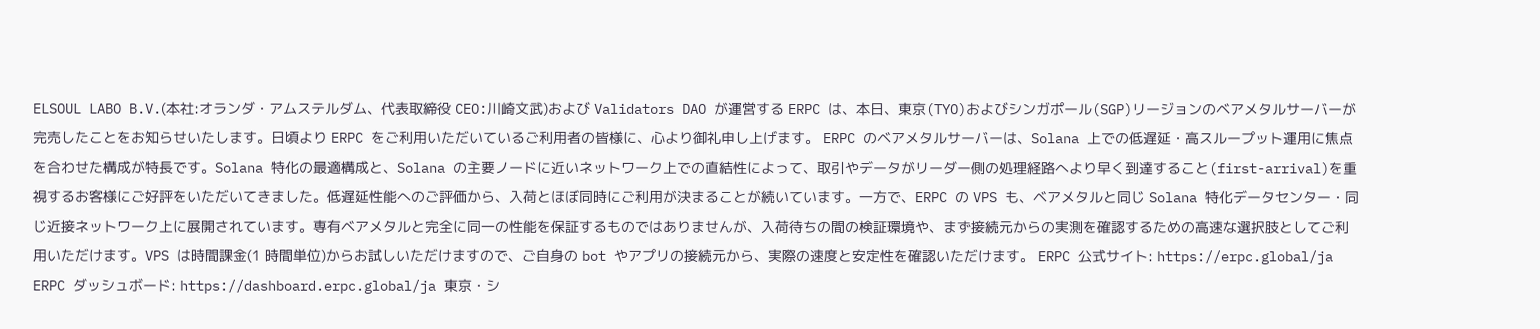ELSOUL LABO B.V.(本社:オランダ・アムステルダム、代表取締役 CEO:川崎文武)および Validators DAO が運営する ERPC は、本日、東京(TYO)およびシンガポール(SGP)リージョンのベアメタルサーバーが完売したことをお知らせいたします。日頃より ERPC をご利用いただいているご利用者の皆様に、心より御礼申し上げます。 ERPC のベアメタルサーバーは、Solana 上での低遅延・高スループット運用に焦点を合わせた構成が特長です。Solana 特化の最適構成と、Solana の主要ノードに近いネットワーク上での直結性によって、取引やデータがリーダー側の処理経路へより早く到達すること(first-arrival)を重視するお客様にご好評をいただいてきました。低遅延性能へのご評価から、入荷とほぼ同時にご利用が決まることが続いています。一方で、ERPC の VPS も、ベアメタルと同じ Solana 特化データセンター・同じ近接ネットワーク上に展開されています。専有ベアメタルと完全に同一の性能を保証するものではありませんが、入荷待ちの間の検証環境や、まず接続元からの実測を確認するための高速な選択肢としてご利用いただけます。VPS は時間課金(1 時間単位)からお試しいただけますので、ご自身の bot やアプリの接続元から、実際の速度と安定性を確認いただけます。 ERPC 公式サイト: https://erpc.global/ja ERPC ダッシュボード: https://dashboard.erpc.global/ja 東京・シ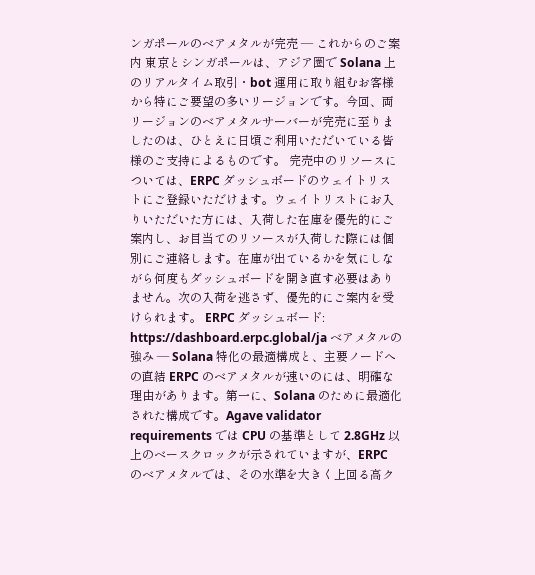ンガポールのベアメタルが完売 — これからのご案内 東京とシンガポールは、アジア圏で Solana 上のリアルタイム取引・bot 運用に取り組むお客様から特にご要望の多いリージョンです。今回、両リージョンのベアメタルサーバーが完売に至りましたのは、ひとえに日頃ご利用いただいている皆様のご支持によるものです。 完売中のリソースについては、ERPC ダッシュボードのウェイトリストにご登録いただけます。ウェイトリストにお入りいただいた方には、入荷した在庫を優先的にご案内し、お目当てのリソースが入荷した際には個別にご連絡します。在庫が出ているかを気にしながら何度もダッシュボードを開き直す必要はありません。次の入荷を逃さず、優先的にご案内を受けられます。 ERPC ダッシュボード: https://dashboard.erpc.global/ja ベアメタルの強み — Solana 特化の最適構成と、主要ノードへの直結 ERPC のベアメタルが速いのには、明確な理由があります。第一に、Solana のために最適化された構成です。Agave validator requirements では CPU の基準として 2.8GHz 以上のベースクロックが示されていますが、ERPC のベアメタルでは、その水準を大きく上回る高ク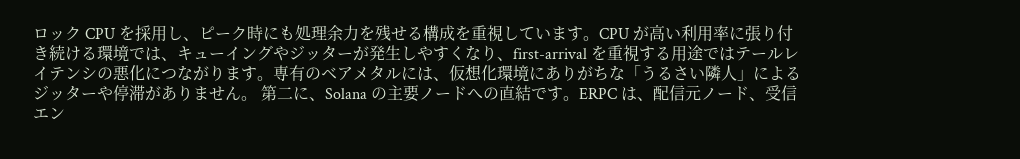ロック CPU を採用し、ピーク時にも処理余力を残せる構成を重視しています。CPU が高い利用率に張り付き続ける環境では、キューイングやジッターが発生しやすくなり、first-arrival を重視する用途ではテールレイテンシの悪化につながります。専有のベアメタルには、仮想化環境にありがちな「うるさい隣人」によるジッターや停滞がありません。 第二に、Solana の主要ノードへの直結です。ERPC は、配信元ノード、受信エン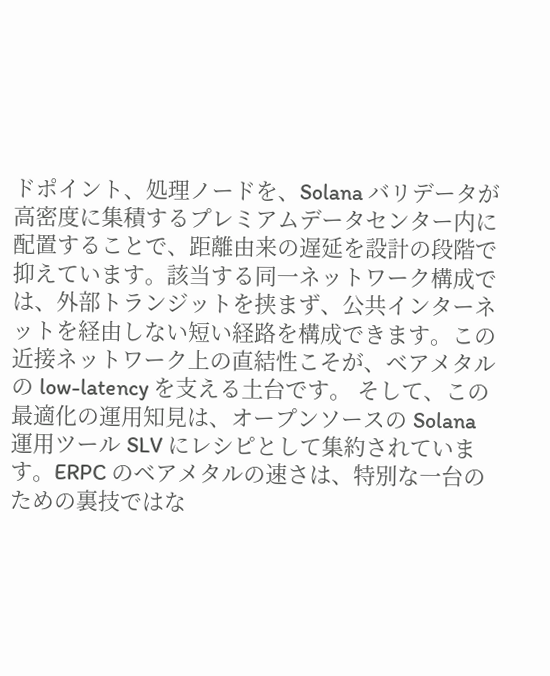ドポイント、処理ノードを、Solana バリデータが高密度に集積するプレミアムデータセンター内に配置することで、距離由来の遅延を設計の段階で抑えています。該当する同一ネットワーク構成では、外部トランジットを挟まず、公共インターネットを経由しない短い経路を構成できます。この近接ネットワーク上の直結性こそが、ベアメタルの low-latency を支える土台です。 そして、この最適化の運用知見は、オープンソースの Solana 運用ツール SLV にレシピとして集約されています。ERPC のベアメタルの速さは、特別な一台のための裏技ではな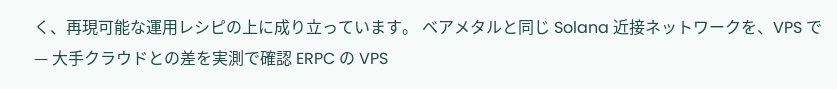く、再現可能な運用レシピの上に成り立っています。 ベアメタルと同じ Solana 近接ネットワークを、VPS で — 大手クラウドとの差を実測で確認 ERPC の VPS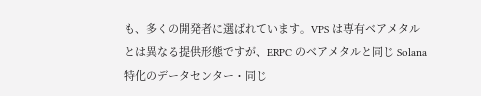も、多くの開発者に選ばれています。VPS は専有ベアメタルとは異なる提供形態ですが、ERPC のベアメタルと同じ Solana 特化のデータセンター・同じ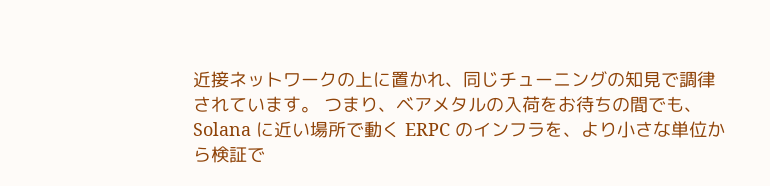近接ネットワークの上に置かれ、同じチューニングの知見で調律されています。 つまり、ベアメタルの入荷をお待ちの間でも、Solana に近い場所で動く ERPC のインフラを、より小さな単位から検証で